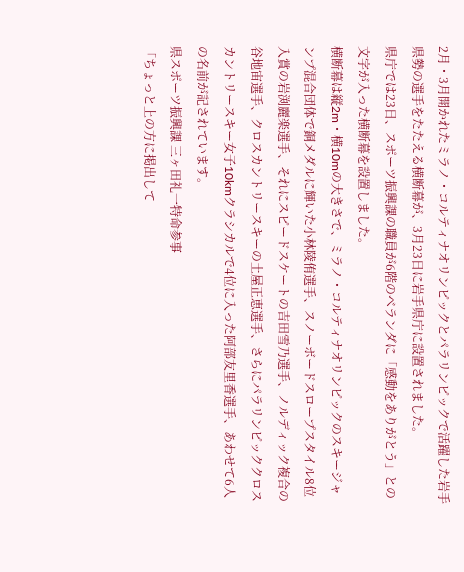2月・3月開かれたミラノ・コルティナオリンピックとパラリンピックで活躍した岩手県勢の選手をたたえる横断幕が、3月23日に岩手県庁に設置されました。
県庁では23日、スポーツ振興課の職員が6階のベランダに「感動をありがとう」との文字が入った横断幕を設置しました。
横断幕は縦2m・横10mの大きさで、ミラノ・コルティナオリンピックのスキージャンプ混合団体で銅メダルに輝いた小林陵侑選手、スノーボードスロープスタイル8位入賞の岩渕麗楽選手、それにスピードスケートの吉田雪乃選手、ノルディック複合の谷地宙選手、クロスカントリースキーの土屋正恵選手、さらにパラリンピッククロスカントリースキー女子10kmクラシカルで4位に入った阿部友里香選手、あわせて6人の名前が記されています。
県スポーツ振興課 三ヶ田礼一特命参事
「ちょっと上の方に掲出して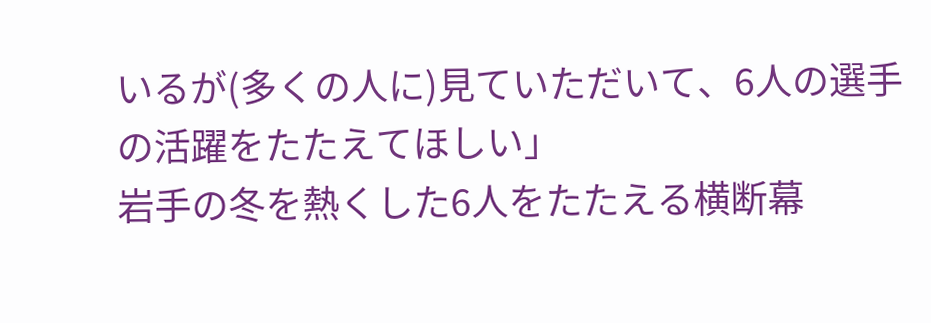いるが(多くの人に)見ていただいて、6人の選手の活躍をたたえてほしい」
岩手の冬を熱くした6人をたたえる横断幕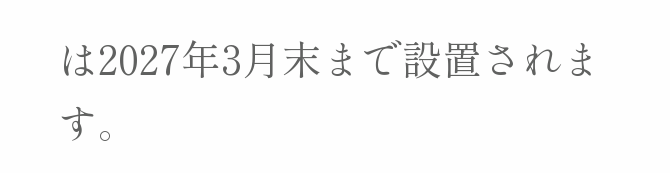は2027年3月末まで設置されます。